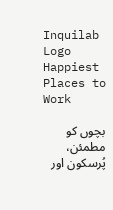Inquilab Logo Happiest Places to Work

بچوں کو مطمئن، پُرسکون اور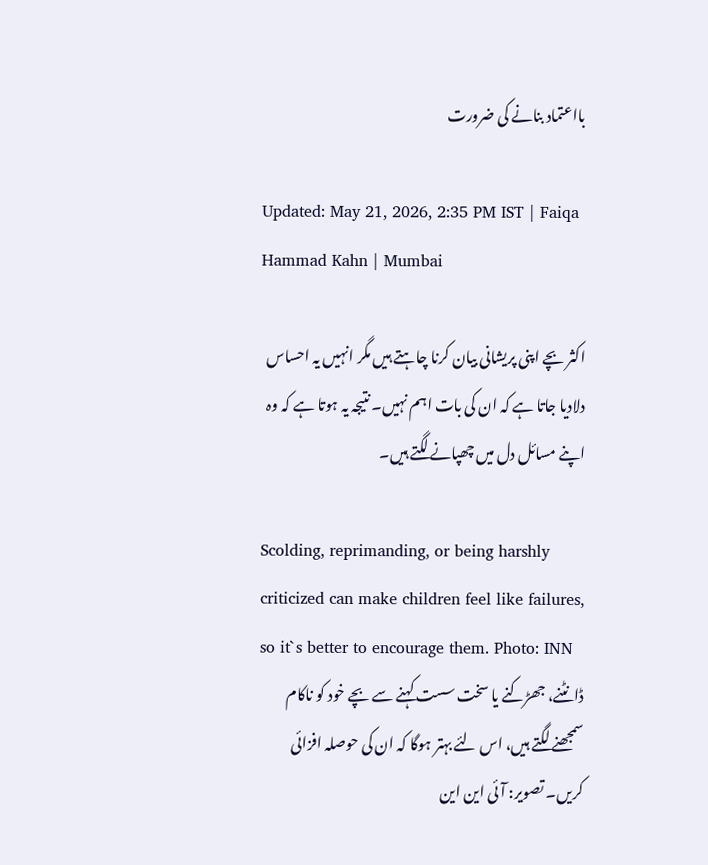بااعتماد بنانے کی ضرورت

Updated: May 21, 2026, 2:35 PM IST | Faiqa Hammad Kahn | Mumbai

اکثر بچے اپنی پریشانی بیان کرنا چاہتے ہیں مگر انہیں یہ احساس دلادیا جاتا ہے کہ ان کی بات اہم نہیں۔ نتیجہ یہ ہوتا ہے کہ وہ اپنے مسائل دل میں چھپانے لگتے ہیں۔

Scolding, reprimanding, or being harshly criticized can make children feel like failures, so it`s better to encourage them. Photo: INN
ڈانٹنے، جھڑکنے یا سخت سست کہنے سے بچے خود کو ناکام سمجھنے لگتے ہیں، اس لئے بہتر ہوگا کہ ان کی حوصلہ افزائی کریں۔ تصویر: آئی این این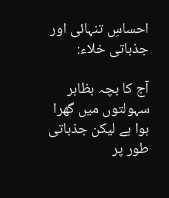احساسِ تنہائی اور جذباتی خلاء:

آج کا بچہ بظاہر سہولتوں میں گھرا ہوا ہے لیکن جذباتی طور پر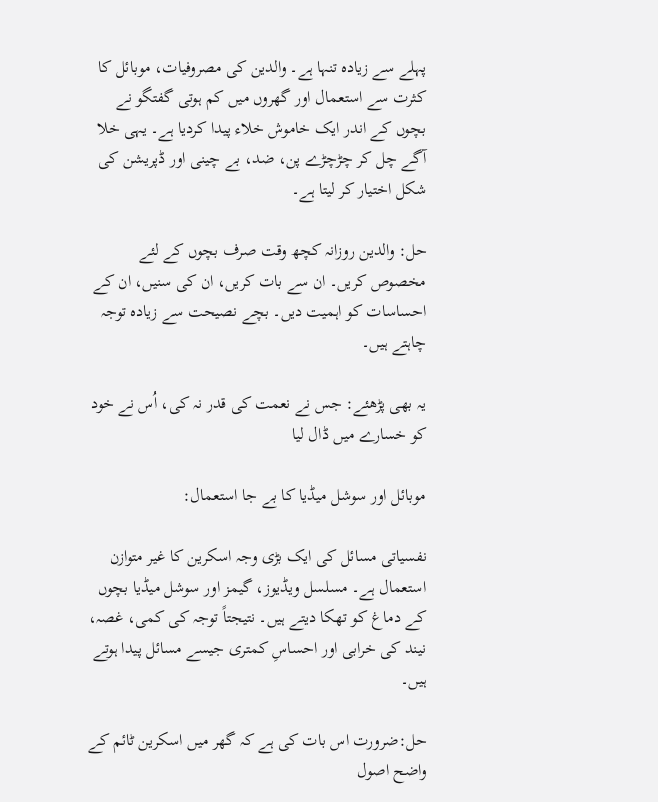پہلے سے زیادہ تنہا ہے۔ والدین کی مصروفیات، موبائل کا کثرت سے استعمال اور گھروں میں کم ہوتی گفتگو نے بچوں کے اندر ایک خاموش خلاء پیدا کردیا ہے۔ یہی خلا آگے چل کر چڑچڑے پن، ضد، بے چینی اور ڈپریشن کی شکل اختیار کر لیتا ہے۔

حل: والدین روزانہ کچھ وقت صرف بچوں کے لئے مخصوص کریں۔ ان سے بات کریں، ان کی سنیں، ان کے احساسات کو اہمیت دیں۔ بچے نصیحت سے زیادہ توجہ چاہتے ہیں۔

یہ بھی پڑھئے: جس نے نعمت کی قدر نہ کی، اُس نے خود کو خسارے میں ڈال لیا

موبائل اور سوشل میڈیا کا بے جا استعمال:

نفسیاتی مسائل کی ایک بڑی وجہ اسکرین کا غیر متوازن استعمال ہے۔ مسلسل ویڈیوز، گیمز اور سوشل میڈیا بچوں کے دماغ کو تھکا دیتے ہیں۔ نتیجتاً توجہ کی کمی، غصہ، نیند کی خرابی اور احساسِ کمتری جیسے مسائل پیدا ہوتے ہیں۔

حل:ضرورت اس بات کی ہے کہ گھر میں اسکرین ٹائم کے واضح اصول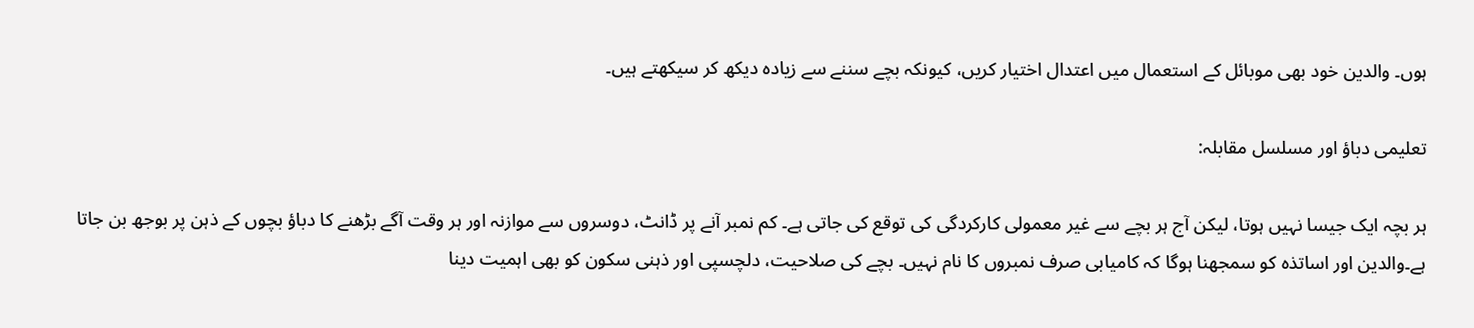ہوں۔ والدین خود بھی موبائل کے استعمال میں اعتدال اختیار کریں، کیونکہ بچے سننے سے زیادہ دیکھ کر سیکھتے ہیں۔

تعلیمی دباؤ اور مسلسل مقابلہ:

ہر بچہ ایک جیسا نہیں ہوتا، لیکن آج ہر بچے سے غیر معمولی کارکردگی کی توقع کی جاتی ہے۔ کم نمبر آنے پر ڈانٹ، دوسروں سے موازنہ اور ہر وقت آگے بڑھنے کا دباؤ بچوں کے ذہن پر بوجھ بن جاتا ہے۔والدین اور اساتذہ کو سمجھنا ہوگا کہ کامیابی صرف نمبروں کا نام نہیں۔ بچے کی صلاحیت، دلچسپی اور ذہنی سکون کو بھی اہمیت دینا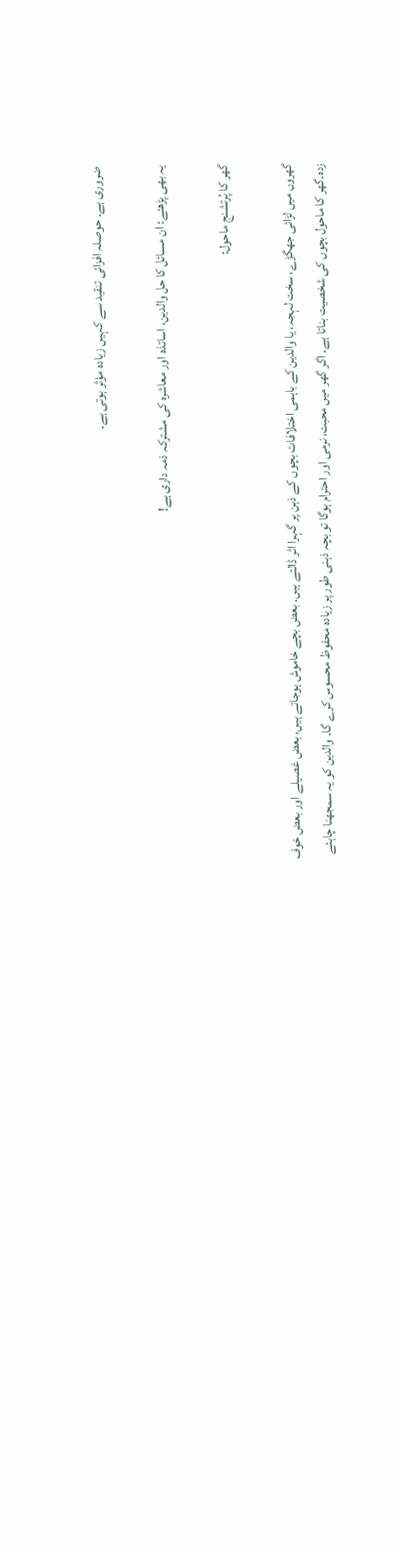ضروری ہے۔ حوصلہ افزائی تنقید سے کہیں زیادہ مؤثر ہوتی ہے۔

یہ بھی پڑھئے: ان مسائل کا حل والدین، اساتذہ اور معاشرہ کی مشترکہ ذمہ داری ہے!

گھر کا پُرتشنج ماحول:

گھروں میں لڑائی جھگڑے، سخت لہجہ، یا والدین کے باہمی اختلافات بچوں کے ذہن پر گہرا اثر ڈالتے ہیں۔ بعض بچے خاموش ہوجاتے ہیں، بعض غصیلے اور بعض خوف زدہ۔گھر کا ماحول بچوں کی شخصیت بناتا ہے۔ اگر گھر میں محبت، نرمی اور احترام ہوگا تو بچہ ذہنی طور پر زیادہ محفوظ محسوس کرے گا۔ والدین کو یہ سمجھنا چاہئے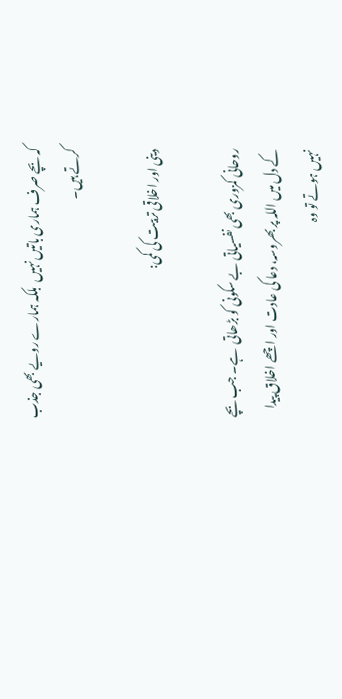کہ بچے صرف ہماری باتیں نہیں  بلکہ ہمارے رویے بھی جذب کرتے ہیں۔

دینی اور اخلاقی تربیت کی کمی:

روحانی کمزوری بھی نفسیاتی بے سکونی کو بڑھاتی  ہے۔ جب بچے کے دل میں اللہ پر بھروسہ، دعا کی عادت اور اچھے اخلاق پیدا نہیں ہوتے تو وہ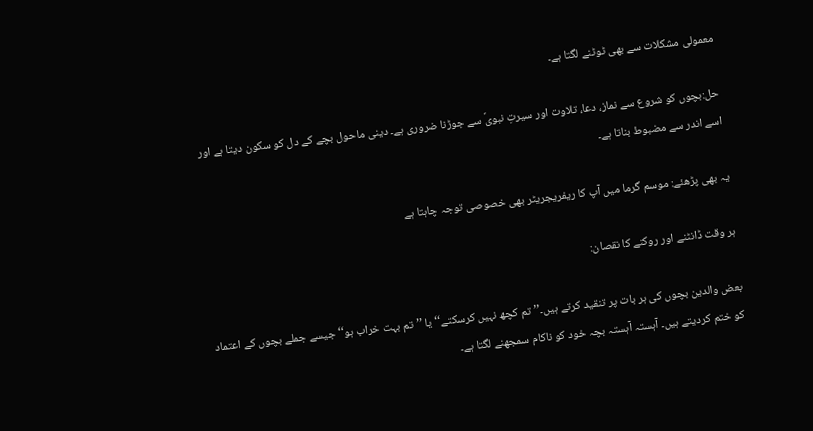معمولی مشکلات سے بھی ٹوٹنے لگتا ہے۔

حل:بچوں کو شروع سے نماز، دعا، تلاوت اور سیرتِ نبویؐ سے جوڑنا ضروری ہے۔ دینی ماحول بچے کے دل کو سکون دیتا ہے اور اسے اندر سے مضبوط بناتا ہے۔

یہ بھی پڑھئے: موسم گرما میں آپ کا ریفریجریٹر بھی خصوصی توجہ چاہتا ہے

ہر وقت ڈانٹنے اور روکنے کا نقصان:

بعض والدین بچوں کی ہر بات پر تنقید کرتے ہیں۔’’تم کچھ نہیں کرسکتے‘‘یا ’’تم بہت خراب ہو‘‘ جیسے جملے بچوں کے اعتماد کو ختم کردیتے ہیں۔ آہستہ آہستہ بچہ خود کو ناکام سمجھنے لگتا ہے۔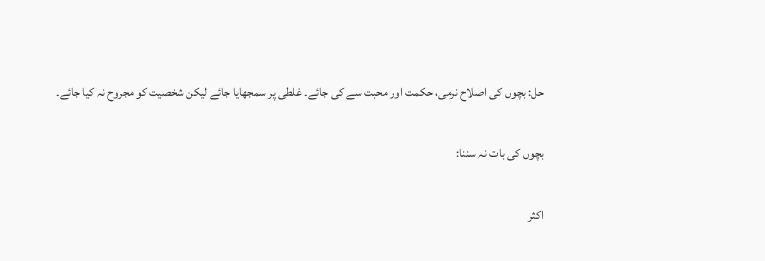حل: بچوں کی اصلاح نرمی، حکمت اور محبت سے کی جائے۔ غلطی پر سمجھایا جائے لیکن شخصیت کو مجروح نہ کیا جائے۔

بچوں کی بات نہ سننا:

اکثر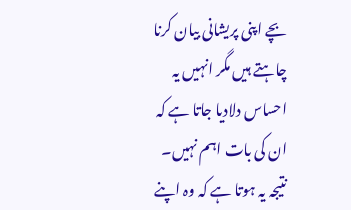بچے اپنی پریشانی بیان کرنا چاہتے ہیں مگر انہیں یہ احساس دلادیا جاتا ہے کہ ان کی بات اہم نہیں۔ نتیجہ یہ ہوتا ہے کہ وہ اپنے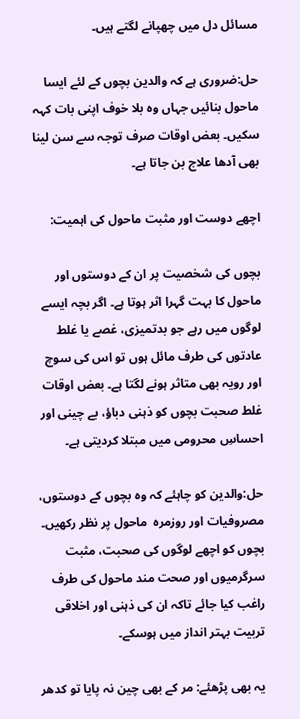مسائل دل میں چھپانے لگتے ہیں۔

حل:ضروری ہے کہ والدین بچوں کے لئے ایسا ماحول بنائیں جہاں وہ بلا خوف اپنی بات کہہ سکیں۔ بعض اوقات صرف توجہ سے سن لینا بھی آدھا علاج بن جاتا ہے۔

اچھے دوست اور مثبت ماحول کی اہمیت:

بچوں کی شخصیت پر ان کے دوستوں اور ماحول کا بہت گہرا اثر ہوتا ہے۔ اگر بچہ ایسے لوگوں میں رہے جو بدتمیزی، غصے یا غلط عادتوں کی طرف مائل ہوں تو اس کی سوچ اور رویہ بھی متاثر ہونے لگتا ہے۔ بعض اوقات غلط صحبت بچوں کو ذہنی دباؤ، بے چینی اور احساسِ محرومی میں مبتلا کردیتی ہے۔

حل:والدین کو چاہئے کہ وہ بچوں کے دوستوں، مصروفیات اور روزمرہ  ماحول پر نظر رکھیں۔ بچوں کو اچھے لوگوں کی صحبت، مثبت سرگرمیوں اور صحت مند ماحول کی طرف راغب کیا جائے تاکہ ان کی ذہنی اور اخلاقی تربیت بہتر انداز میں ہوسکے۔

یہ بھی پڑھئے: مر کے بھی چین نہ پایا تو کدھر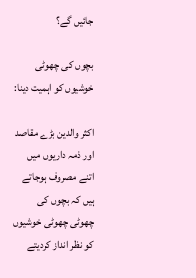جائیں گے؟

بچوں کی چھوٹی خوشیوں کو اہمیت دینا:

اکثر والدین بڑے مقاصد اور ذمہ داریوں میں اتنے مصروف ہوجاتے ہیں کہ بچوں کی چھوٹی چھوٹی خوشیوں کو نظر انداز کردیتے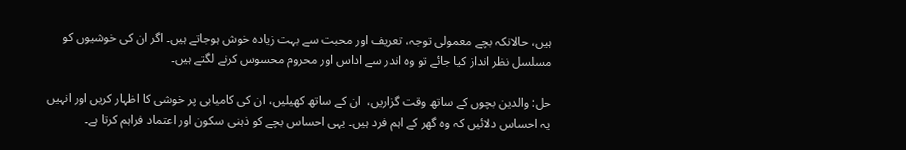ہیں، حالانکہ بچے معمولی توجہ، تعریف اور محبت سے بہت زیادہ خوش ہوجاتے ہیں۔ اگر ان کی خوشیوں کو مسلسل نظر انداز کیا جائے تو وہ اندر سے اداس اور محروم محسوس کرنے لگتے ہیں۔

حل: والدین بچوں کے ساتھ وقت گزاریں،  ان کے ساتھ کھیلیں، ان کی کامیابی پر خوشی کا اظہار کریں اور انہیں یہ احساس دلائیں کہ وہ گھر کے اہم فرد ہیں۔ یہی احساس بچے کو ذہنی سکون اور اعتماد فراہم کرتا ہے۔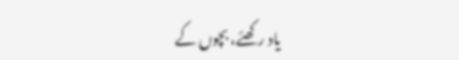یاد رکھئے، بچوں کے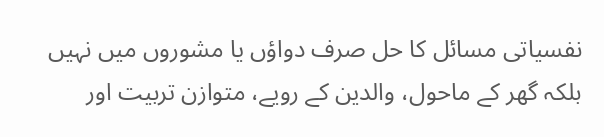نفسیاتی مسائل کا حل صرف دواؤں یا مشوروں میں نہیں بلکہ گھر کے ماحول، والدین کے رویے، متوازن تربیت اور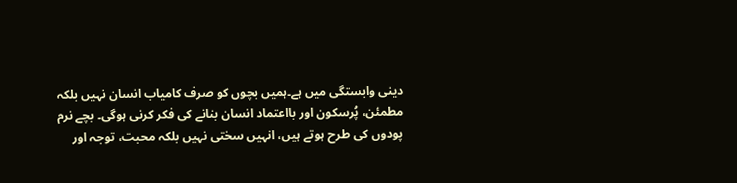دینی وابستگی میں ہے۔ہمیں بچوں کو صرف کامیاب انسان نہیں بلکہ مطمئن، پُرسکون اور بااعتماد انسان بنانے کی فکر کرنی ہوگی۔ بچے نرم پودوں کی طرح ہوتے ہیں، انہیں سختی نہیں بلکہ محبت، توجہ اور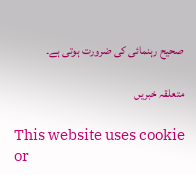صحیح رہنمائی کی ضرورت ہوتی ہے۔

متعلقہ خبریں

This website uses cookie or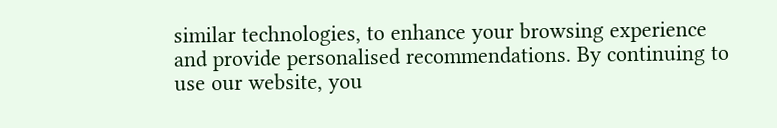similar technologies, to enhance your browsing experience and provide personalised recommendations. By continuing to use our website, you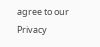agree to our Privacy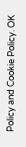Policy and Cookie Policy. OK